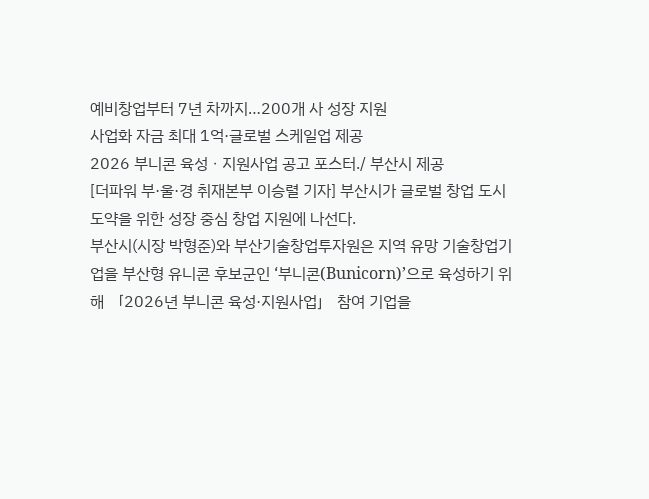예비창업부터 7년 차까지…200개 사 성장 지원
사업화 자금 최대 1억·글로벌 스케일업 제공
2026 부니콘 육성ㆍ지원사업 공고 포스터./ 부산시 제공
[더파워 부·울·경 취재본부 이승렬 기자] 부산시가 글로벌 창업 도시 도약을 위한 성장 중심 창업 지원에 나선다.
부산시(시장 박형준)와 부산기술창업투자원은 지역 유망 기술창업기업을 부산형 유니콘 후보군인 ‘부니콘(Bunicorn)’으로 육성하기 위해 「2026년 부니콘 육성·지원사업」 참여 기업을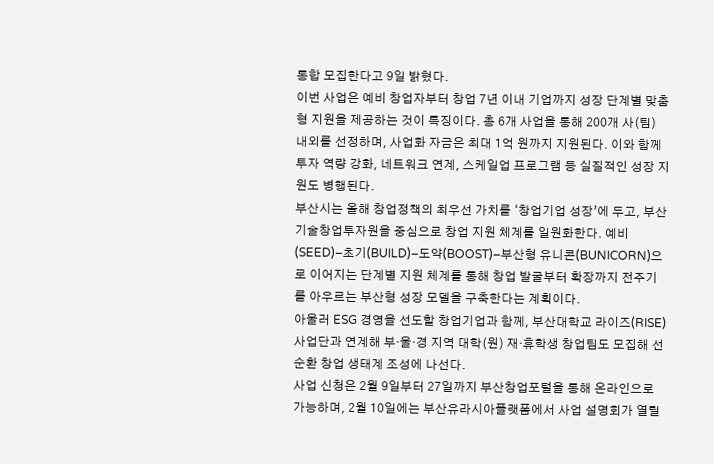통합 모집한다고 9일 밝혔다.
이번 사업은 예비 창업자부터 창업 7년 이내 기업까지 성장 단계별 맞춤형 지원을 제공하는 것이 특징이다. 총 6개 사업을 통해 200개 사(팀) 내외를 선정하며, 사업화 자금은 최대 1억 원까지 지원된다. 이와 함께 투자 역량 강화, 네트워크 연계, 스케일업 프로그램 등 실질적인 성장 지원도 병행된다.
부산시는 올해 창업정책의 최우선 가치를 ‘창업기업 성장’에 두고, 부산기술창업투자원을 중심으로 창업 지원 체계를 일원화한다. 예비(SEED)–초기(BUILD)–도약(BOOST)–부산형 유니콘(BUNICORN)으로 이어지는 단계별 지원 체계를 통해 창업 발굴부터 확장까지 전주기를 아우르는 부산형 성장 모델을 구축한다는 계획이다.
아울러 ESG 경영을 선도할 창업기업과 함께, 부산대학교 라이즈(RISE) 사업단과 연계해 부·울·경 지역 대학(원) 재·휴학생 창업팀도 모집해 선순환 창업 생태계 조성에 나선다.
사업 신청은 2월 9일부터 27일까지 부산창업포털을 통해 온라인으로 가능하며, 2월 10일에는 부산유라시아플랫폼에서 사업 설명회가 열릴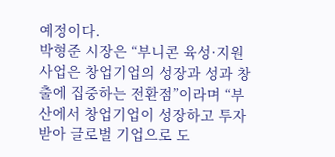예정이다.
박형준 시장은 “부니콘 육성·지원사업은 창업기업의 성장과 성과 창출에 집중하는 전환점”이라며 “부산에서 창업기업이 성장하고 투자받아 글로벌 기업으로 도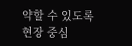약할 수 있도록 현장 중심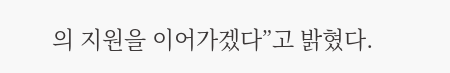의 지원을 이어가겠다”고 밝혔다.